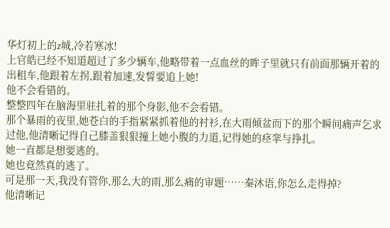华灯初上的z城,冷若寒冰!
上官皓已经不知道超过了多少辆车,他略带着一点血丝的眸子里就只有前面那辆开着的出租车,他跟着左拐,跟着加速,发誓要追上她!
他不会看错的。
整整四年在脑海里驻扎着的那个身影,他不会看错。
那个暴雨的夜里,她苍白的手指紧紧抓着他的衬衫,在大雨倾盆而下的那个瞬间痛声乞求过他,他清晰记得自己膝盖狠狠撞上她小腹的力道,记得她的痉挛与挣扎。
她一直都是想要逃的。
她也竟然真的逃了。
可是那一天,我没有管你,那么大的雨,那么痛的审题……秦沐语,你怎么走得掉?
他清晰记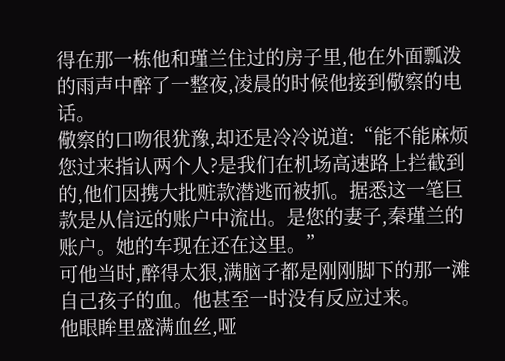得在那一栋他和瑾兰住过的房子里,他在外面瓢泼的雨声中醉了一整夜,凌晨的时候他接到儆察的电话。
儆察的口吻很犹豫,却还是冷冷说道:“能不能麻烦您过来指认两个人?是我们在机场高速路上拦截到的,他们因携大批赃款潜逃而被抓。据悉这一笔巨款是从信远的账户中流出。是您的妻子,秦瑾兰的账户。她的车现在还在这里。”
可他当时,醉得太狠,满脑子都是刚刚脚下的那一滩自己孩子的血。他甚至一时没有反应过来。
他眼眸里盛满血丝,哑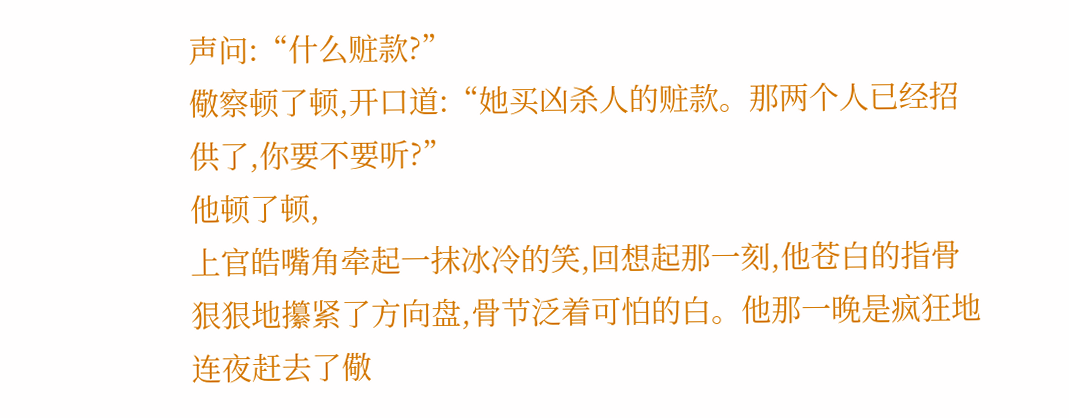声问:“什么赃款?”
儆察顿了顿,开口道:“她买凶杀人的赃款。那两个人已经招供了,你要不要听?”
他顿了顿,
上官皓嘴角牵起一抹冰冷的笑,回想起那一刻,他苍白的指骨狠狠地攥紧了方向盘,骨节泛着可怕的白。他那一晚是疯狂地连夜赶去了儆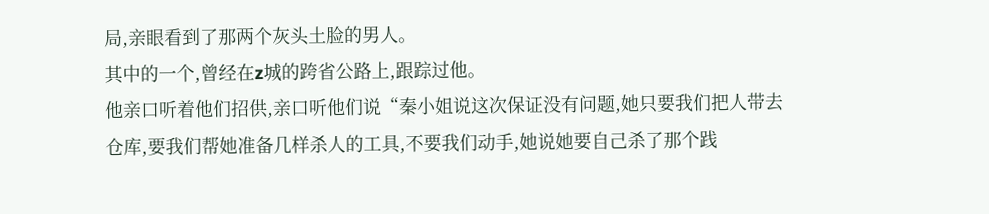局,亲眼看到了那两个灰头土脸的男人。
其中的一个,曾经在z城的跨省公路上,跟踪过他。
他亲口听着他们招供,亲口听他们说“秦小姐说这次保证没有问题,她只要我们把人带去仓库,要我们帮她准备几样杀人的工具,不要我们动手,她说她要自己杀了那个践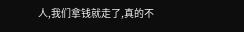人,我们拿钱就走了,真的不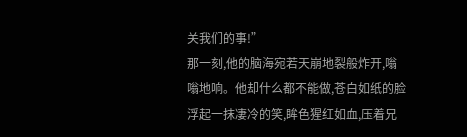关我们的事!”
那一刻,他的脑海宛若天崩地裂般炸开,嗡嗡地响。他却什么都不能做,苍白如纸的脸浮起一抹凄冷的笑,眸色猩红如血,压着兄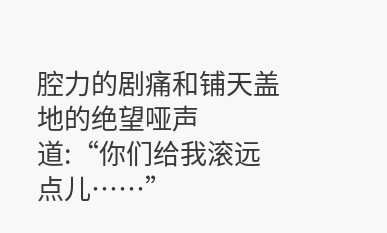腔力的剧痛和铺天盖地的绝望哑声道:“你们给我滚远点儿……”